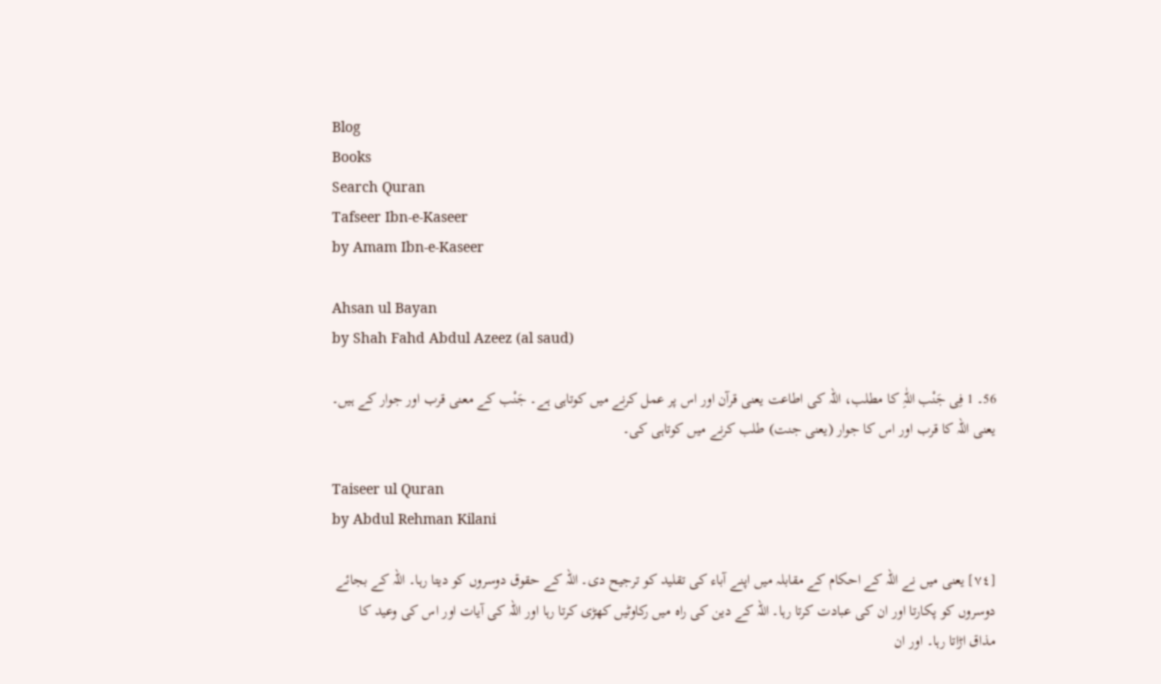Blog
Books
Search Quran
Tafseer Ibn-e-Kaseer
by Amam Ibn-e-Kaseer

Ahsan ul Bayan
by Shah Fahd Abdul Azeez (al saud)

56۔ 1 فِی جَنْب اللّٰہِ کا مطلب، اللہ کی اطاعت یعنی قرآن اور اس پر عمل کرنے میں کوتاہی ہے۔ جَنْب کے معنی قرب اور جوار کے ہیں۔ یعنی اللہ کا قرب اور اس کا جوار (یعنی جنت) طلب کرنے میں کوتاہی کی۔

Taiseer ul Quran
by Abdul Rehman Kilani

[٧٤] یعنی میں نے اللہ کے احکام کے مقابلہ میں اپنے آباء کی تقلید کو ترجیح دی۔ اللہ کے حقوق دوسروں کو دیتا رہا۔ اللہ کے بجائے دوسروں کو پکارتا اور ان کی عبادت کرتا رہا۔ اللہ کے دین کی راہ میں رکاوٹیں کھڑی کرتا رہا اور اللہ کی آیات اور اس کی وعید کا مذاق اڑاتا رہا۔ اور ان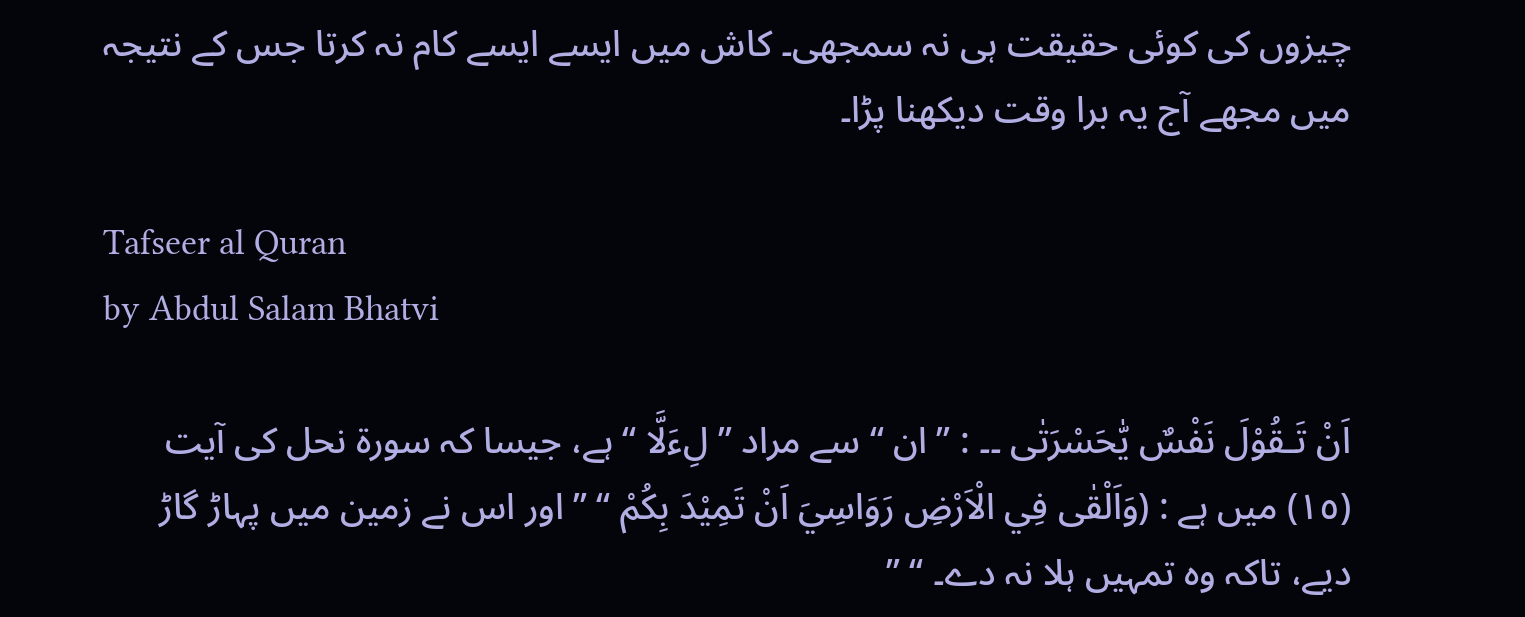چیزوں کی کوئی حقیقت ہی نہ سمجھی۔ کاش میں ایسے ایسے کام نہ کرتا جس کے نتیجہ میں مجھے آج یہ برا وقت دیکھنا پڑا۔

Tafseer al Quran
by Abdul Salam Bhatvi

اَنْ تَـقُوْلَ نَفْسٌ يّٰحَسْرَتٰى ۔۔ : ” ان “ سے مراد ” لِءَلَّا “ ہے، جیسا کہ سورة نحل کی آیت (١٥) میں ہے : (وَاَلْقٰى فِي الْاَرْضِ رَوَاسِيَ اَنْ تَمِيْدَ بِكُمْ “ ” اور اس نے زمین میں پہاڑ گاڑ دیے، تاکہ وہ تمہیں ہلا نہ دے۔ “ ”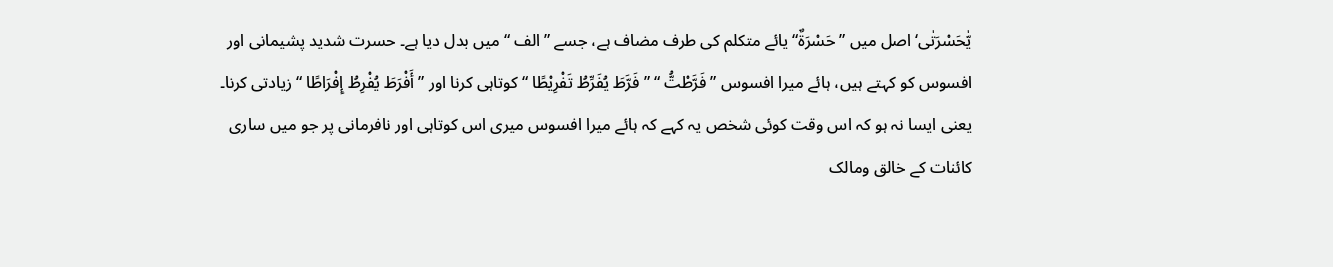يّٰحَسْرَتٰى‘ اصل میں ” حَسْرَۃٌ“ یائے متکلم کی طرف مضاف ہے، جسے ” الف “ میں بدل دیا ہے۔ حسرت شدید پشیمانی اور افسوس کو کہتے ہیں، ہائے میرا افسوس ” فَرَّطْتُّ “ ” فَرَّطَ یُفَرِّطُ تَفْرِیْطًا “ کوتاہی کرنا اور ” أَفْرَطَ یُفْرِطُ إِفْرَاطًا “ زیادتی کرنا۔ یعنی ایسا نہ ہو کہ اس وقت کوئی شخص یہ کہے کہ ہائے میرا افسوس میری اس کوتاہی اور نافرمانی پر جو میں ساری کائنات کے خالق ومالک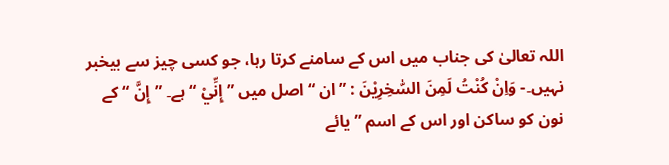اللہ تعالیٰ کی جناب میں اس کے سامنے کرتا رہا، جو کسی چیز سے بیخبر نہیں۔- وَاِنْ كُنْتُ لَمِنَ السّٰخِرِيْنَ : ” ان “ اصل میں ” إِنِّيْ “ ہے۔ ”إِنَّ “ کے نون کو ساکن اور اس کے اسم ” یائے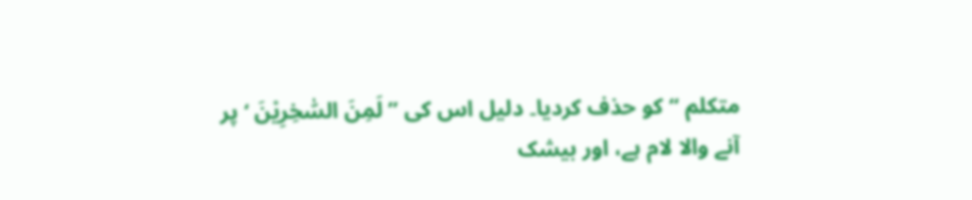متکلم “ کو حذف کردیا۔ دلیل اس کی ” لَمِنَ السّٰخِرِيْنَ ‘ پر آنے والا لام ہے، اور بیشک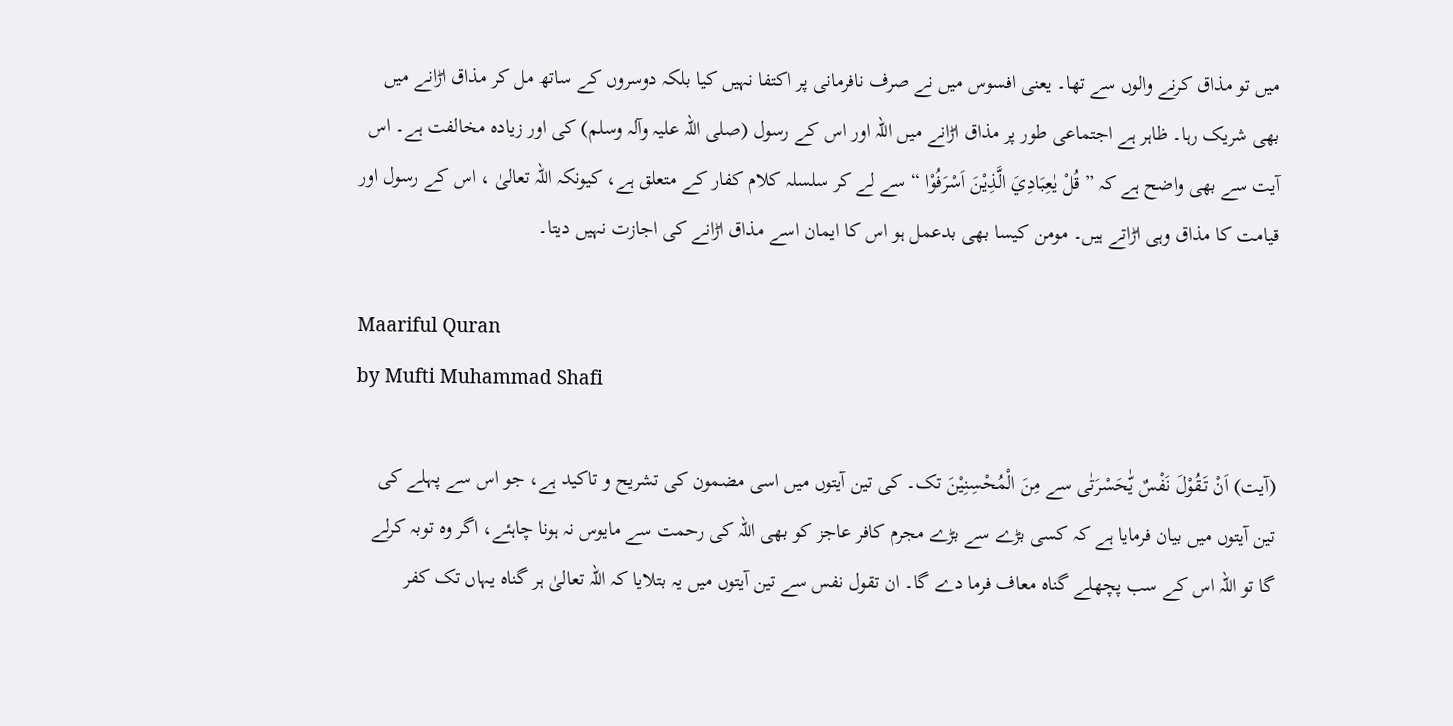میں تو مذاق کرنے والوں سے تھا۔ یعنی افسوس میں نے صرف نافرمانی پر اکتفا نہیں کیا بلکہ دوسروں کے ساتھ مل کر مذاق اڑانے میں بھی شریک رہا۔ ظاہر ہے اجتماعی طور پر مذاق اڑانے میں اللہ اور اس کے رسول (صلی اللہ علیہ وآلہ وسلم) کی اور زیادہ مخالفت ہے۔ اس آیت سے بھی واضح ہے کہ ” قُلْ يٰعِبَادِيَ الَّذِيْنَ اَسْرَفُوْا “ سے لے کر سلسلہ کلام کفار کے متعلق ہے، کیونکہ اللہ تعالیٰ ، اس کے رسول اور قیامت کا مذاق وہی اڑاتے ہیں۔ مومن کیسا بھی بدعمل ہو اس کا ایمان اسے مذاق اڑانے کی اجازت نہیں دیتا۔

Maariful Quran
by Mufti Muhammad Shafi

(آیت) اَنْ تَـقُوْلَ نَفْسٌ يّٰحَسْرَتٰى سے مِنَ الْمُحْسِنِيْنَ تک۔ کی تین آیتوں میں اسی مضمون کی تشریح و تاکید ہے، جو اس سے پہلے کی تین آیتوں میں بیان فرمایا ہے کہ کسی بڑے سے بڑے مجرم کافر عاجز کو بھی اللہ کی رحمت سے مایوس نہ ہونا چاہئے، اگر وہ توبہ کرلے گا تو اللہ اس کے سب پچھلے گناہ معاف فرما دے گا۔ ان تقول نفس سے تین آیتوں میں یہ بتلایا کہ اللہ تعالیٰ ہر گناہ یہاں تک کفر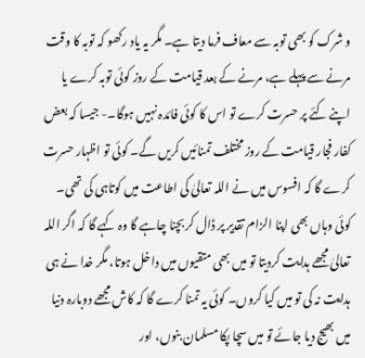و شرک کو بھی توبہ سے معاف فرما دیتا ہے۔ مگر یہ یاد رکھو کہ توبہ کا وقت مرنے سے پہلے ہے، مرنے کے بعد قیامت کے روز کوئی توبہ کرے یا اپنے کئے پر حسرت کرے تو اس کا کوئی فائدہ نہیں ہوگا۔- جیسا کہ بعض کفار فجار قیامت کے روز مختلف تمنائیں کریں گے۔ کوئی تو اظہار حسرت کرے گا کہ افسوس میں نے اللہ تعالیٰ کی اطاعت میں کوتاہی کی تھی۔ کوئی وہاں بھی اپنا الزام تقدیر پر ڈال کر بچنا چاہے گا وہ کہے گا کہ اگر اللہ تعالیٰ مجھے ہدایت کردیتا تو میں بھی متقیوں میں داخل ہوتا، مگر خدا نے ہی ہدایت نہ کی تو میں کیا کروں۔ کوئی یہ تمنا کرے گا کہ کاش مجھے دوبارہ دنیا میں بھیج دیا جائے تو میں سچا پکا مسلمان بنوں، اور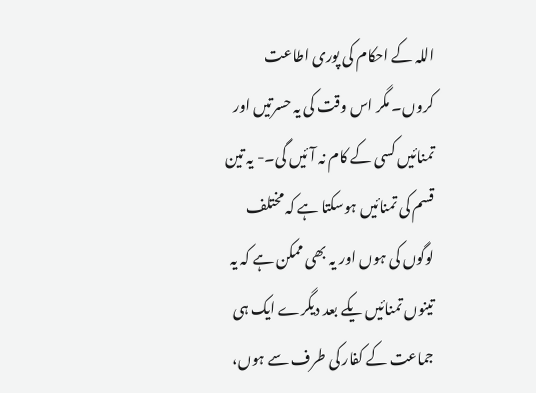اللہ کے احکام کی پوری اطاعت کروں۔ مگر اس وقت کی یہ حسرتیں اور تمنائیں کسی کے کام نہ آئیں گی۔- یہ تین قسم کی تمنائیں ہوسکتا ہے کہ مختلف لوگوں کی ہوں اور یہ بھی ممکن ہے کہ یہ تینوں تمنائیں یکے بعد دیگرے ایک ہی جماعت کے کفار کی طرف سے ہوں،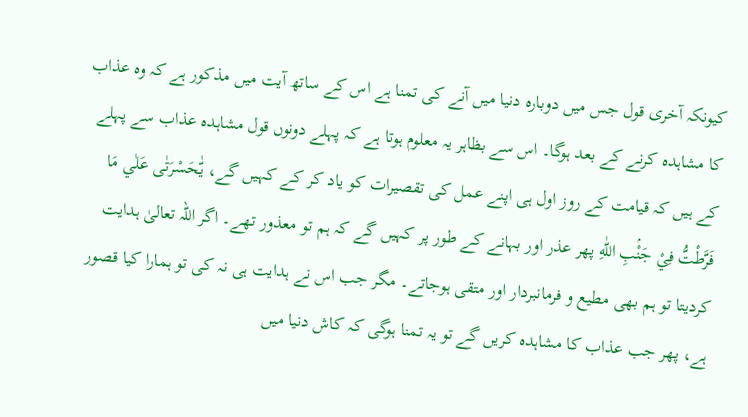کیونکہ آخری قول جس میں دوبارہ دنیا میں آنے کی تمنا ہے اس کے ساتھ آیت میں مذکور ہے کہ وہ عذاب کا مشاہدہ کرنے کے بعد ہوگا۔ اس سے بظاہر یہ معلوم ہوتا ہے کہ پہلے دونوں قول مشاہدہ عذاب سے پہلے کے ہیں کہ قیامت کے روز اول ہی اپنے عمل کی تقصیرات کو یاد کر کے کہیں گے، يّٰحَسْرَتٰى عَلٰي مَا فَرَّطْتُّ فِيْ جَنْۢبِ اللّٰهِ پھر عذر اور بہانے کے طور پر کہیں گے کہ ہم تو معذور تھے۔ اگر اللہ تعالیٰ ہدایت کردیتا تو ہم بھی مطیع و فرمانبردار اور متقی ہوجاتے۔ مگر جب اس نے ہدایت ہی نہ کی تو ہمارا کیا قصور ہے، پھر جب عذاب کا مشاہدہ کریں گے تو یہ تمنا ہوگی کہ کاش دنیا میں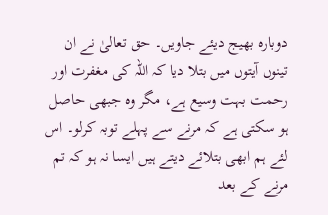دوبارہ بھیج دیئے جاویں۔ حق تعالیٰ نے ان تینوں آیتوں میں بتلا دیا کہ اللہ کی مغفرت اور رحمت بہت وسیع ہے، مگر وہ جبھی حاصل ہو سکتی ہے کہ مرنے سے پہلے توبہ کرلو۔ اس لئے ہم ابھی بتلائے دیتے ہیں ایسا نہ ہو کہ تم مرنے کے بعد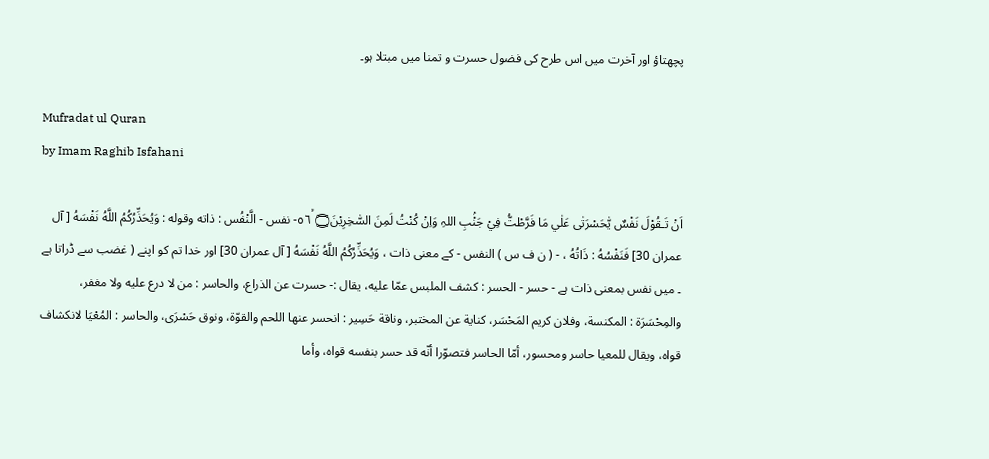پچھتاؤ اور آخرت میں اس طرح کی فضول حسرت و تمنا میں مبتلا ہو۔

Mufradat ul Quran
by Imam Raghib Isfahani

اَنْ تَـقُوْلَ نَفْسٌ يّٰحَسْرَتٰى عَلٰي مَا فَرَّطْتُّ فِيْ جَنْۢبِ اللہِ وَاِنْ كُنْتُ لَمِنَ السّٰخِرِيْنَ۝ ٥٦ۙ- نفس - الَّنْفُس : ذاته وقوله : وَيُحَذِّرُكُمُ اللَّهُ نَفْسَهُ [ آل عمران 30] فَنَفْسُهُ : ذَاتُهُ ، - ( ن ف س ) النفس - کے معنی ذات ، وَيُحَذِّرُكُمُ اللَّهُ نَفْسَهُ [ آل عمران 30] اور خدا تم کو اپنے ( غضب سے ڈراتا ہے ۔ میں نفس بمعنی ذات ہے - حسر - الحسر : كشف الملبس عمّا عليه، يقال :- حسرت عن الذراع، والحاسر : من لا درع عليه ولا مغفر، والمِحْسَرَة : المکنسة، وفلان کريم المَحْسَر، كناية عن المختبر، وناقة حَسِير : انحسر عنها اللحم والقوّة، ونوق حَسْرَى، والحاسر : المُعْيَا لانکشاف قواه، ويقال للمعیا حاسر ومحسور، أمّا الحاسر فتصوّرا أنّه قد حسر بنفسه قواه، وأما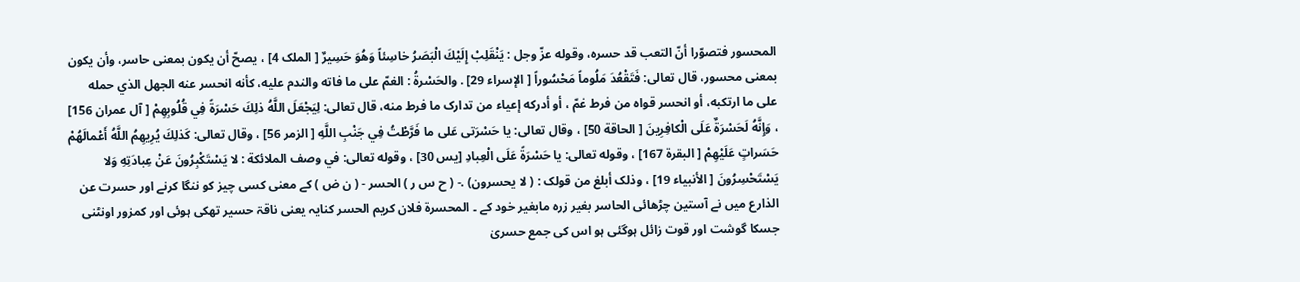المحسور فتصوّرا أنّ التعب قد حسره، وقوله عزّ وجل : يَنْقَلِبْ إِلَيْكَ الْبَصَرُ خاسِئاً وَهُوَ حَسِيرٌ [ الملک 4] ، يصحّ أن يكون بمعنی حاسر، وأن يكون بمعنی محسور، قال تعالی: فَتَقْعُدَ مَلُوماً مَحْسُوراً [ الإسراء 29] . والحَسْرةُ : الغمّ علی ما فاته والندم عليه، كأنه انحسر عنه الجهل الذي حمله علی ما ارتکبه، أو انحسر قواه من فرط غمّ ، أو أدركه إعياء من تدارک ما فرط منه، قال تعالی: لِيَجْعَلَ اللَّهُ ذلِكَ حَسْرَةً فِي قُلُوبِهِمْ [ آل عمران 156] ، وَإِنَّهُ لَحَسْرَةٌ عَلَى الْكافِرِينَ [ الحاقة 50] ، وقال تعالی: يا حَسْرَتى عَلى ما فَرَّطْتُ فِي جَنْبِ اللَّهِ [ الزمر 56] ، وقال تعالی: كَذلِكَ يُرِيهِمُ اللَّهُ أَعْمالَهُمْ حَسَراتٍ عَلَيْهِمْ [ البقرة 167] ، وقوله تعالی: يا حَسْرَةً عَلَى الْعِبادِ [يس 30] ، وقوله تعالی: في وصف الملائكة : لا يَسْتَكْبِرُونَ عَنْ عِبادَتِهِ وَلا يَسْتَحْسِرُونَ [ الأنبیاء 19] ، وذلک أبلغ من قولک : ( لا يحسرون) .- ( ح س ر ) الحسر - ( ن ض ) کے معنی کسی چیز کو ننگا کرنے اور حسرت عن الذارع میں نے آستین چڑھائی الحاسر بغیر زرہ مابغیر خود کے ۔ المحسرۃ فلان کریم الحسر کنایہ یعنی ناقۃ حسیر تھکی ہوئی اور کمزور اونٹنی جسکا گوشت اور قوت زائل ہوگئی ہو اس کی جمع حسریٰ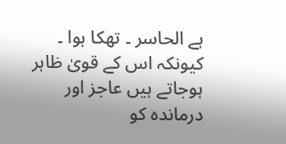ہے الحاسر ۔ تھکا ہوا ۔ کیونکہ اس کے قویٰ ظاہر ہوجاتے ہیں عاجز اور درماندہ کو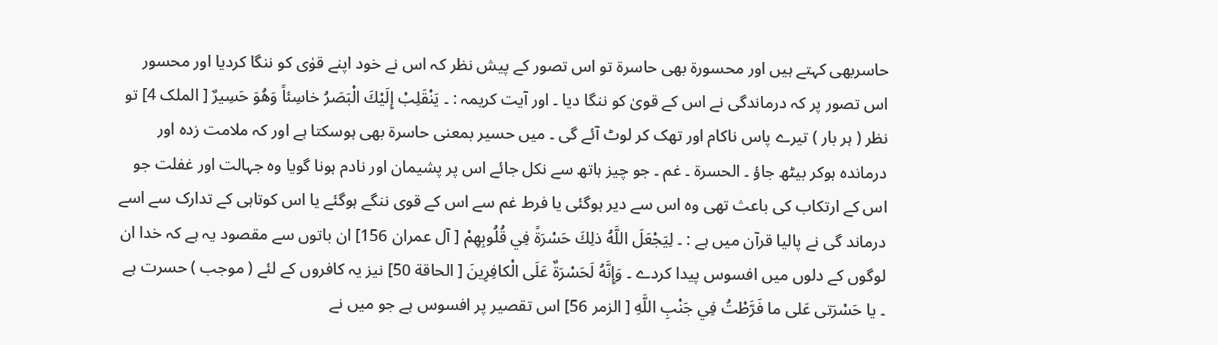حاسربھی کہتے ہیں اور محسورۃ بھی حاسرۃ تو اس تصور کے پیش نظر کہ اس نے خود اپنے قوٰی کو ننگا کردیا اور محسور اس تصور پر کہ درماندگی نے اس کے قویٰ کو ننگا دیا ۔ اور آیت کریمہ : ۔ يَنْقَلِبْ إِلَيْكَ الْبَصَرُ خاسِئاً وَهُوَ حَسِيرٌ [ الملک 4] تو نظر ( ہر بار ) تیرے پاس ناکام اور تھک کر لوٹ آئے گی ۔ میں حسیر بمعنی حاسرۃ بھی ہوسکتا ہے اور کہ ملامت زدہ اور درماندہ ہوکر بیٹھ جاؤ ۔ الحسرۃ ۔ غم ۔ جو چیز ہاتھ سے نکل جائے اس پر پشیمان اور نادم ہونا گویا وہ جہالت اور غفلت جو اس کے ارتکاب کی باعث تھی وہ اس سے دیر ہوگئی یا فرط غم سے اس کے قوی ننگے ہوگئے یا اس کوتاہی کے تدارک سے اسے درماند گی نے پالیا قرآن میں ہے : ۔ لِيَجْعَلَ اللَّهُ ذلِكَ حَسْرَةً فِي قُلُوبِهِمْ [ آل عمران 156] ان باتوں سے مقصود یہ ہے کہ خدا ان لوگوں کے دلوں میں افسوس پیدا کردے ۔ وَإِنَّهُ لَحَسْرَةٌ عَلَى الْكافِرِينَ [ الحاقة 50] نیز یہ کافروں کے لئے ( موجب ) حسرت ہے ۔ يا حَسْرَتى عَلى ما فَرَّطْتُ فِي جَنْبِ اللَّهِ [ الزمر 56] اس تقصیر پر افسوس ہے جو میں نے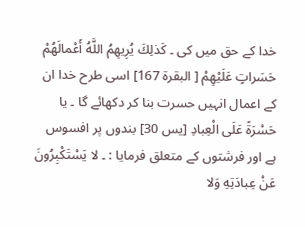خدا کے حق میں کی ۔ كَذلِكَ يُرِيهِمُ اللَّهُ أَعْمالَهُمْ حَسَراتٍ عَلَيْهِمْ [ البقرة 167] اسی طرح خدا ان کے اعمال انہیں حسرت بنا کر دکھائے گا ۔ يا حَسْرَةً عَلَى الْعِبادِ [يس 30] بندوں پر افسوس ہے اور فرشتوں کے متعلق فرمایا : ۔ لا يَسْتَكْبِرُونَ عَنْ عِبادَتِهِ وَلا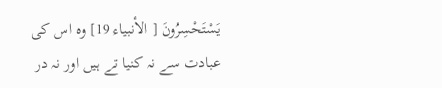يَسْتَحْسِرُونَ [ الأنبیاء 19] وہ اس کی عبادت سے نہ کنیا تے ہیں اور نہ در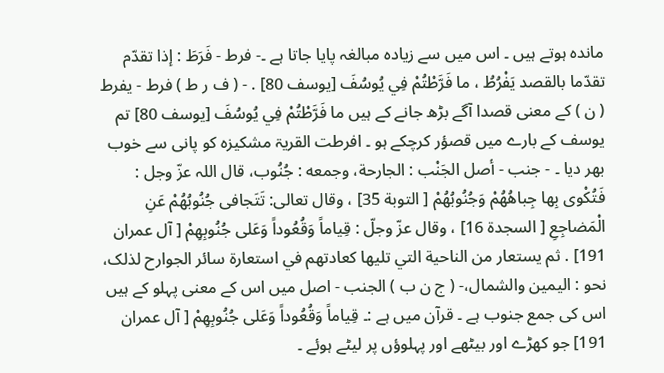ماندہ ہوتے ہیں ۔ اس میں سے زیادہ مبالغہ پایا جاتا ہے ۔- فرط - فَرَطَ : إذا تقدّم تقدّما بالقصد يَفْرُطُ ، ما فَرَّطْتُمْ فِي يُوسُفَ [يوسف 80] . - ( ف ر ط ) فرط - یفرط ( ن ) کے معنی قصدا آگے بڑھ جانے کے ہیں ما فَرَّطْتُمْ فِي يُوسُفَ [يوسف 80] تم یوسف کے بارے میں قصؤر کرچکے ہو ۔ افرطت القریۃ مشکیزہ کو پانی سے خوب بھر دیا ۔ - جنب - أصل الجَنْب : الجارحة، وجمعه : جُنُوب، قال اللہ عزّ وجل : فَتُكْوى بِها جِباهُهُمْ وَجُنُوبُهُمْ [ التوبة 35] ، وقال تعالی: تَتَجافی جُنُوبُهُمْ عَنِ الْمَضاجِعِ [ السجدة 16] ، وقال عزّ وجلّ : قِياماً وَقُعُوداً وَعَلى جُنُوبِهِمْ [ آل عمران 191] . ثم يستعار من الناحية التي تليها کعادتهم في استعارة سائر الجوارح لذلک، نحو : الیمین والشمال،- ( ج ن ب ) الجنب - اصل میں اس کے معنی پہلو کے ہیں اس کی جمع جنوب ہے ۔ قرآن میں ہے :۔ قِياماً وَقُعُوداً وَعَلى جُنُوبِهِمْ [ آل عمران 191] جو کھڑے اور بیٹھے اور پہلوؤں پر لیٹے ہوئے ۔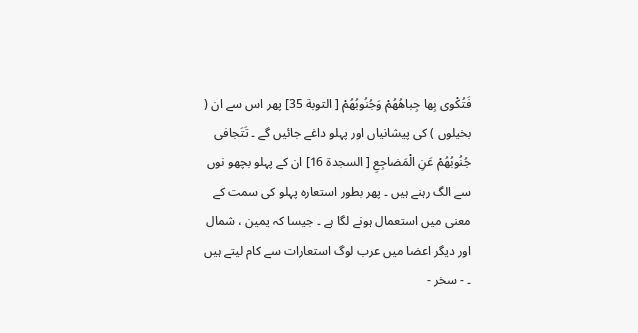فَتُكْوى بِها جِباهُهُمْ وَجُنُوبُهُمْ [ التوبة 35] پھر اس سے ان ( بخیلوں ) کی پیشانیاں اور پہلو داغے جائیں گے ۔ تَتَجافی جُنُوبُهُمْ عَنِ الْمَضاجِعِ [ السجدة 16] ان کے پہلو بچھو نوں سے الگ رہنے ہیں ۔ پھر بطور استعارہ پہلو کی سمت کے معنی میں استعمال ہونے لگا ہے ۔ جیسا کہ یمین ، شمال اور دیگر اعضا میں عرب لوگ استعارات سے کام لیتے ہیں ۔ - سخر -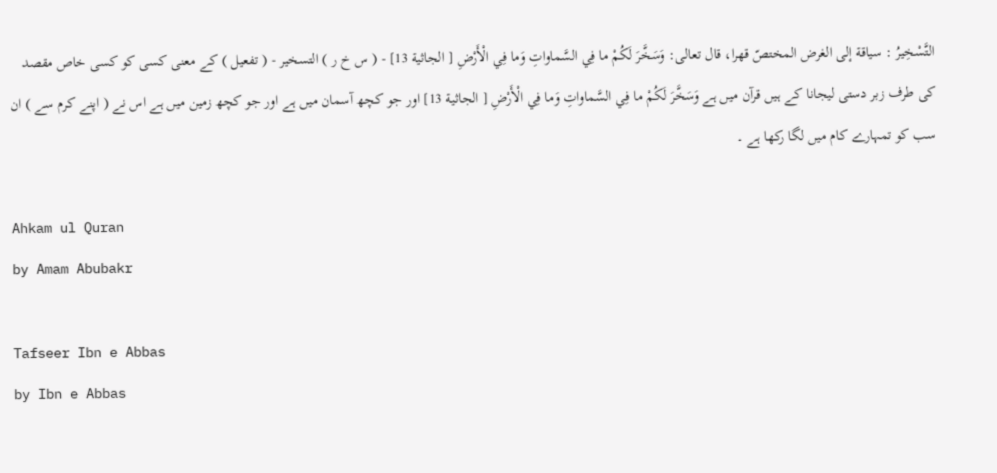التَّسْخِيرُ : سياقة إلى الغرض المختصّ قهرا، قال تعالی: وَسَخَّرَ لَكُمْ ما فِي السَّماواتِ وَما فِي الْأَرْضِ [ الجاثية 13] - ( س خ ر ) التسخیر - ( تفعیل ) کے معنی کسی کو کسی خاص مقصد کی طرف زبر دستی لیجانا کے ہیں قرآن میں ہے وَسَخَّرَ لَكُمْ ما فِي السَّماواتِ وَما فِي الْأَرْضِ [ الجاثية 13] اور جو کچھ آسمان میں ہے اور جو کچھ زمین میں ہے اس نے ( اپنے کرم سے ) ان سب کو تمہارے کام میں لگا رکھا ہے ۔

Ahkam ul Quran
by Amam Abubakr

Tafseer Ibn e Abbas
by Ibn e Abbas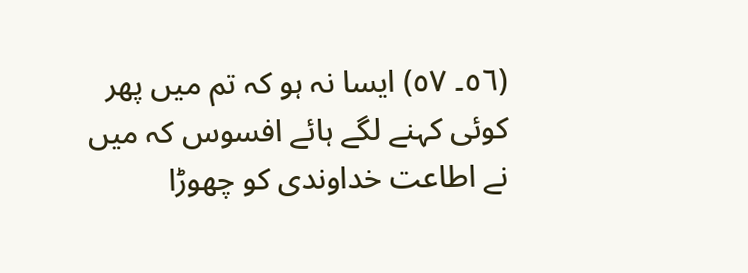(٥٦۔ ٥٧) ایسا نہ ہو کہ تم میں پھر کوئی کہنے لگے ہائے افسوس کہ میں نے اطاعت خداوندی کو چھوڑا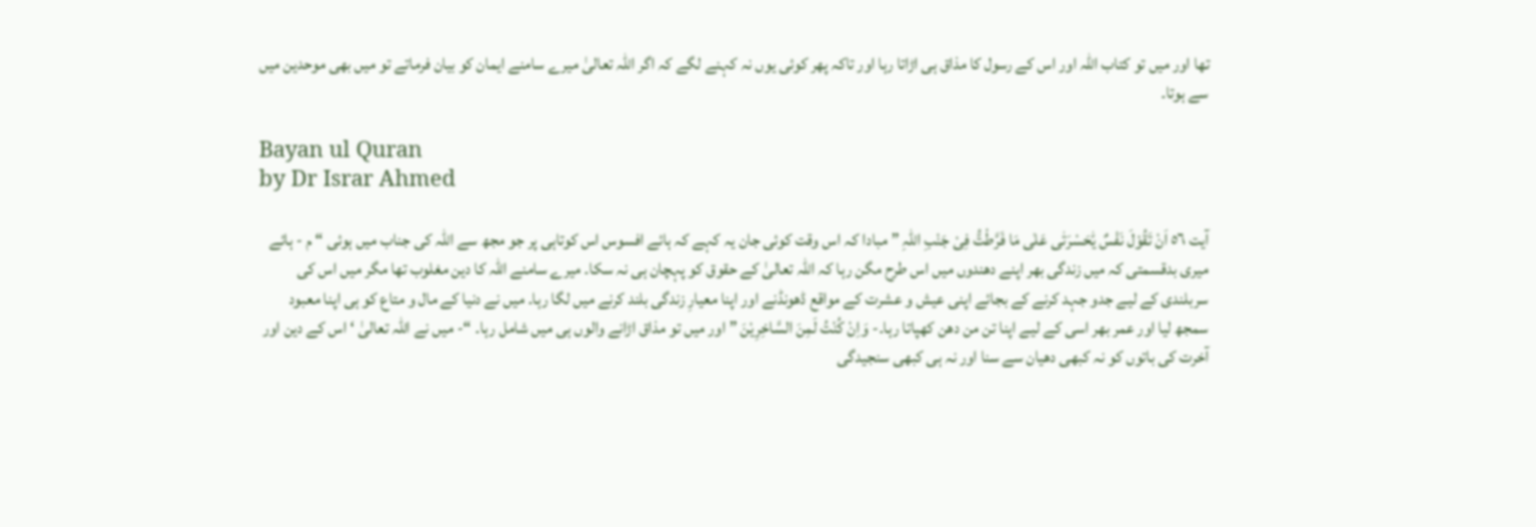تھا اور میں تو کتاب اللہ اور اس کے رسول کا مذاق ہی اڑاتا رہا اور تاکہ پھر کوئی یوں نہ کہنے لگے کہ اگر اللہ تعالیٰ میرے سامنے ایمان کو بیان فرماتے تو میں بھی موحدین میں سے ہوتا۔

Bayan ul Quran
by Dr Israr Ahmed

آیت ٥٦ اَنْ تَقُوْلَ نَفْسٌ یّٰحَسْرَتٰی عَلٰی مَا فَرَّطْتُّ فِیْ جَنْبِ اللّٰہِ ” مبادا کہ اس وقت کوئی جان یہ کہے کہ ہائے افسوس اس کوتاہی پر جو مجھ سے اللہ کی جناب میں ہوئی “ م - ہائے میری بدقسمتی کہ میں زندگی بھر اپنے دھندوں میں اس طرح مگن رہا کہ اللہ تعالیٰ کے حقوق کو پہچان ہی نہ سکا۔ میرے سامنے اللہ کا دین مغلوب تھا مگر میں اس کی سربلندی کے لیے جدو جہد کرنے کے بجائے اپنی عیش و عشرت کے مواقع ڈھونڈنے اور اپنا معیارِ زندگی بلند کرنے میں لگا رہا۔ میں نے دنیا کے مال و متاع کو ہی اپنا معبود سمجھ لیا اور عمر بھر اسی کے لیے اپنا تن من دھن کھپاتا رہا۔- وَاِنْ کُنْتُ لَمِنَ السَّاخِرِیْنَ ” اور میں تو مذاق اڑانے والوں ہی میں شامل رہا۔ “- میں نے اللہ تعالیٰ ‘ اس کے دین اور آخرت کی باتوں کو نہ کبھی دھیان سے سنا اور نہ ہی کبھی سنجیدگی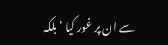سے ان پر غور کیا ‘ بلکہ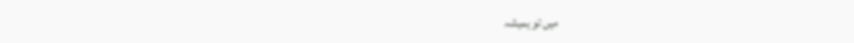میں تو ہمیشہ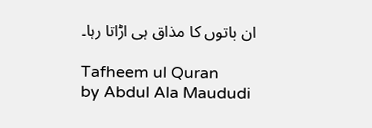ان باتوں کا مذاق ہی اڑاتا رہا۔

Tafheem ul Quran
by Abdul Ala Maududi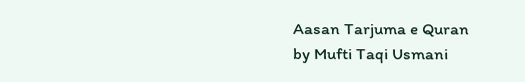Aasan Tarjuma e Quran
by Mufti Taqi Usmani